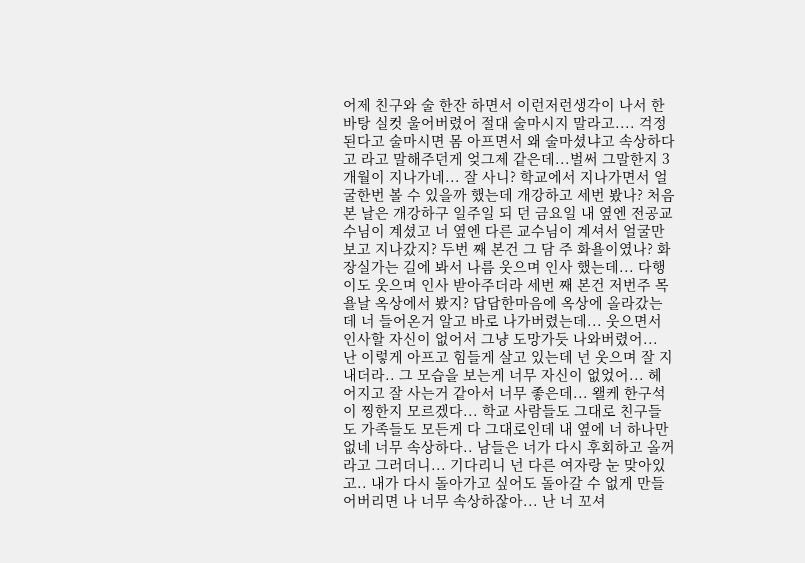어제 친구와 술 한잔 하면서 이런저런생각이 나서 한바탕 실컷 울어버렸어 절대 술마시지 말라고.... 걱정된다고 술마시면 몸 아프면서 왜 술마셨냐고 속상하다고 라고 말해주던게 엊그제 같은데...벌써 그말한지 3개월이 지나가네... 잘 사니? 학교에서 지나가면서 얼굴한번 볼 수 있을까 했는데 개강하고 세번 봤나? 처음 본 날은 개강하구 일주일 되 던 금요일 내 옆엔 전공교수님이 계셨고 너 옆엔 다른 교수님이 계셔서 얼굴만 보고 지나갔지? 두번 째 본건 그 담 주 화욜이였나? 화장실가는 길에 봐서 나름 웃으며 인사 했는데... 다행이도 웃으며 인사 받아주더라 세번 째 본건 저번주 목욜날 옥상에서 봤지? 답답한마음에 옥상에 올라갔는데 너 들어온거 알고 바로 나가버렸는데... 웃으면서 인사할 자신이 없어서 그냥 도망가듯 나와버렸어... 난 이렇게 아프고 힘들게 살고 있는데 넌 웃으며 잘 지내더라.. 그 모습을 보는게 너무 자신이 없었어... 헤어지고 잘 사는거 같아서 너무 좋은데... 왤케 한구석이 찡한지 모르겠다... 학교 사람들도 그대로 친구들도 가족들도 모든게 다 그대로인데 내 옆에 너 하나만 없네 너무 속상하다.. 남들은 너가 다시 후회하고 올꺼라고 그러더니... 기다리니 넌 다른 여자랑 눈 맞아있고.. 내가 다시 돌아가고 싶어도 돌아갈 수 없게 만들어버리면 나 너무 속상하잖아... 난 너 꼬셔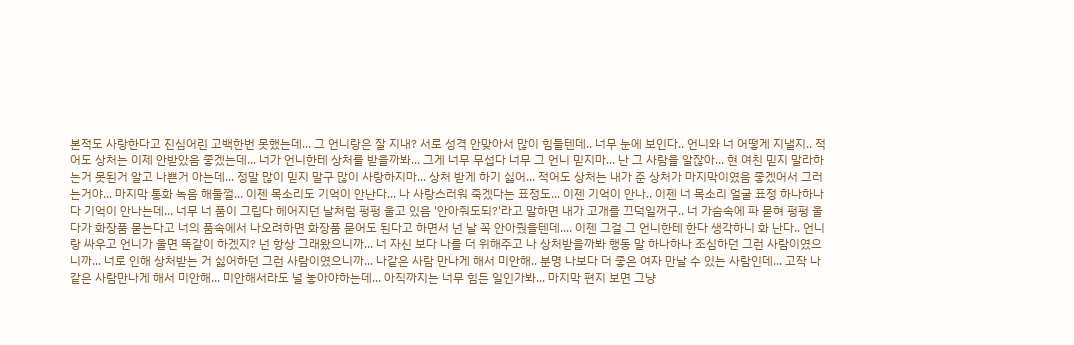본적도 사랑한다고 진심어린 고백한번 못했는데... 그 언니랑은 잘 지내? 서로 성격 안맞아서 많이 힘들텐데.. 너무 눈에 보인다.. 언니와 너 어떻게 지낼지.. 적어도 상처는 이제 안받았음 좋겠는데... 너가 언니한테 상처를 받을까봐... 그게 너무 무섭다 너무 그 언니 믿지마... 난 그 사람을 알잖아... 현 여친 믿지 말라하는거 못된거 알고 나쁜거 아는데... 정말 많이 믿지 말구 많이 사랑하지마... 상처 받게 하기 싫어... 적어도 상처는 내가 준 상처가 마지막이였음 좋겠어서 그러는거야... 마지막 통화 녹음 해둘껄... 이젠 목소리도 기억이 안난다... 나 사랑스러워 죽겠다는 표정도... 이젠 기억이 안나.. 이젠 너 목소리 얼굴 표정 하나하나 다 기억이 안나는데... 너무 너 품이 그립다 헤어지던 날처럼 펑펑 울고 있음 '안아줘도되?'라고 말하면 내가 고개를 끄덕일꺼구.. 너 가슴속에 파 묻혀 펑펑 울다가 화장품 묻는다고 너의 품속에서 나오려하면 화장품 묻어도 된다고 하면서 넌 날 꼭 안아줬을텐데.... 이젠 그걸 그 언니한테 한다 생각하니 화 난다.. 언니랑 싸우고 언니가 울면 똑같이 하겠지? 넌 항상 그래왔으니까... 너 자신 보다 나를 더 위해주고 나 상처받을까봐 행동 말 하나하나 조심하던 그런 사람이였으니까... 너로 인해 상처받는 거 싫어하던 그런 사람이였으니까... 나같은 사람 만나게 해서 미안해.. 분명 나보다 더 좋은 여자 만날 수 있는 사람인데... 고작 나같은 사람만나게 해서 미안해... 미안해서라도 널 놓아야하는데... 아직까지는 너무 힘든 일인가봐... 마지막 편지 보면 그냥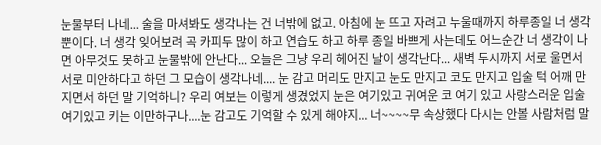눈물부터 나네... 술을 마셔봐도 생각나는 건 너밖에 없고. 아침에 눈 뜨고 자려고 누울때까지 하루종일 너 생각뿐이다. 너 생각 잊어보려 곡 카피두 많이 하고 연습도 하고 하루 종일 바쁘게 사는데도 어느순간 너 생각이 나면 아무것도 못하고 눈물밖에 안난다... 오늘은 그냥 우리 헤어진 날이 생각난다... 새벽 두시까지 서로 울면서 서로 미안하다고 하던 그 모습이 생각나네.... 눈 감고 머리도 만지고 눈도 만지고 코도 만지고 입술 턱 어깨 만지면서 하던 말 기억하니? 우리 여보는 이렇게 생겼었지 눈은 여기있고 귀여운 코 여기 있고 사랑스러운 입술 여기있고 키는 이만하구나....눈 감고도 기억할 수 있게 해야지... 너~~~~무 속상했다 다시는 안볼 사람처럼 말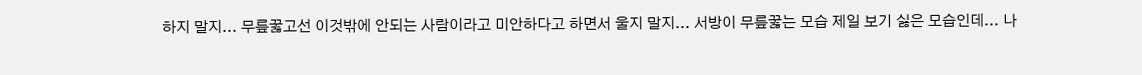하지 말지... 무릎꿇고선 이것밖에 안되는 사람이라고 미안하다고 하면서 울지 말지... 서방이 무릎꿇는 모습 제일 보기 싫은 모습인데... 나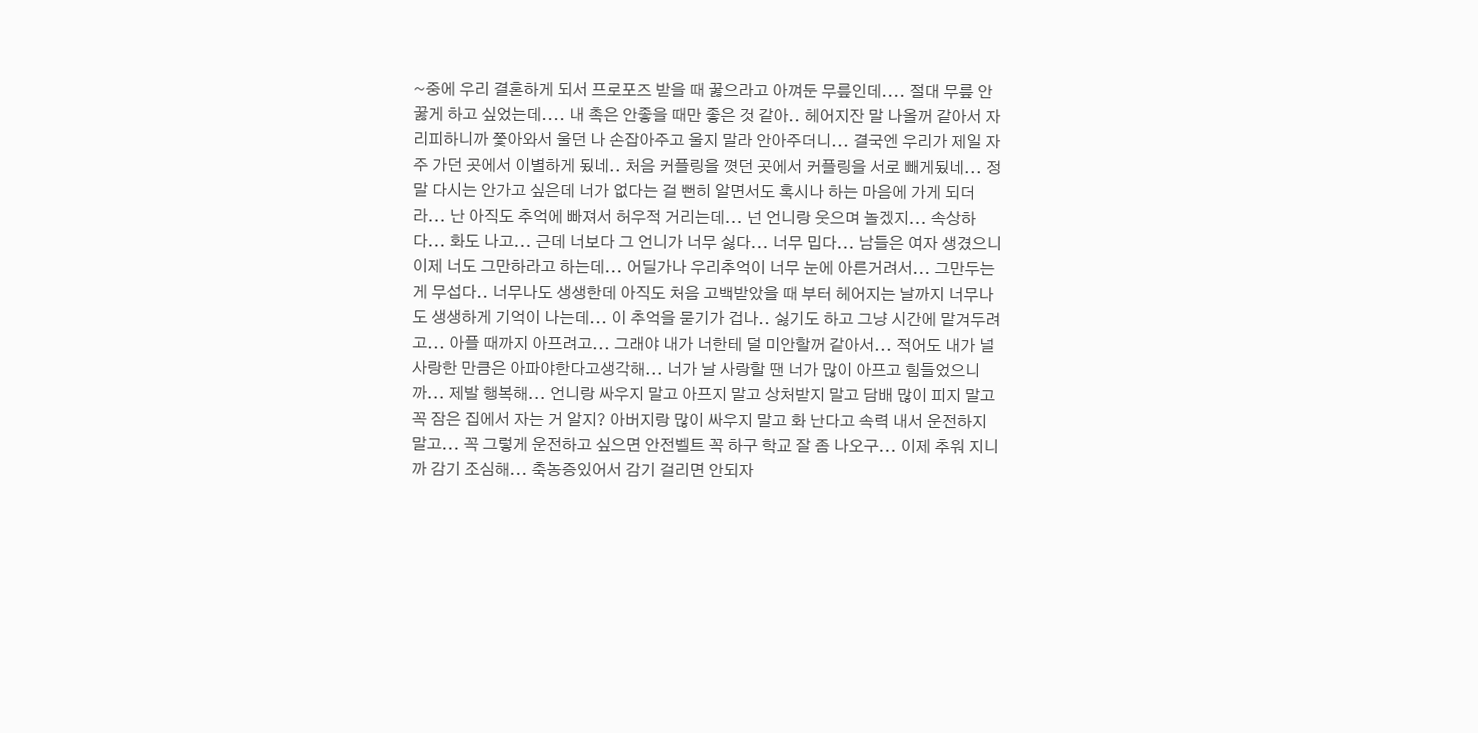~중에 우리 결혼하게 되서 프로포즈 받을 때 꿇으라고 아껴둔 무릎인데.... 절대 무릎 안꿇게 하고 싶었는데.... 내 촉은 안좋을 때만 좋은 것 같아.. 헤어지잔 말 나올꺼 같아서 자리피하니까 쫓아와서 울던 나 손잡아주고 울지 말라 안아주더니... 결국엔 우리가 제일 자주 가던 곳에서 이별하게 됬네.. 처음 커플링을 꼇던 곳에서 커플링을 서로 빼게됬네... 정말 다시는 안가고 싶은데 너가 없다는 걸 뻔히 알면서도 혹시나 하는 마음에 가게 되더라... 난 아직도 추억에 빠져서 허우적 거리는데... 넌 언니랑 웃으며 놀겠지... 속상하다... 화도 나고... 근데 너보다 그 언니가 너무 싫다... 너무 밉다... 남들은 여자 생겼으니 이제 너도 그만하라고 하는데... 어딜가나 우리추억이 너무 눈에 아른거려서... 그만두는게 무섭다.. 너무나도 생생한데 아직도 처음 고백받았을 때 부터 헤어지는 날까지 너무나도 생생하게 기억이 나는데... 이 추억을 묻기가 겁나.. 싫기도 하고 그냥 시간에 맡겨두려고... 아플 때까지 아프려고... 그래야 내가 너한테 덜 미안할꺼 같아서... 적어도 내가 널 사랑한 만큼은 아파야한다고생각해... 너가 날 사랑할 땐 너가 많이 아프고 힘들었으니까... 제발 행복해... 언니랑 싸우지 말고 아프지 말고 상처받지 말고 담배 많이 피지 말고 꼭 잠은 집에서 자는 거 알지? 아버지랑 많이 싸우지 말고 화 난다고 속력 내서 운전하지 말고... 꼭 그렇게 운전하고 싶으면 안전벨트 꼭 하구 학교 잘 좀 나오구... 이제 추워 지니까 감기 조심해... 축농증있어서 감기 걸리면 안되자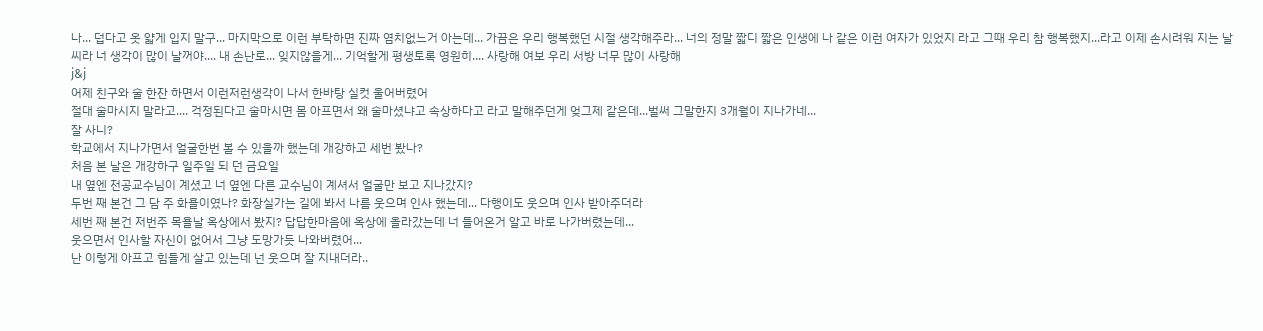나... 덥다고 옷 얇게 입지 말구... 마지막으로 이런 부탁하면 진짜 염치없느거 아는데... 가끔은 우리 행복했던 시절 생각해주라... 너의 정말 짧디 짧은 인생에 나 같은 이런 여자가 있었지 라고 그때 우리 참 행복했지...라고 이제 손시려워 지는 날씨라 너 생각이 많이 날꺼야.... 내 손난로... 잊지않을게... 기억할게 평생토록 영원히.... 사랑해 여보 우리 서방 너무 많이 사랑해
j&j
어제 친구와 술 한잔 하면서 이런저런생각이 나서 한바탕 실컷 울어버렸어
절대 술마시지 말라고.... 걱정된다고 술마시면 몸 아프면서 왜 술마셨냐고 속상하다고 라고 말해주던게 엊그제 같은데...벌써 그말한지 3개월이 지나가네...
잘 사니?
학교에서 지나가면서 얼굴한번 볼 수 있을까 했는데 개강하고 세번 봤나?
처음 본 날은 개강하구 일주일 되 던 금요일
내 옆엔 전공교수님이 계셨고 너 옆엔 다른 교수님이 계셔서 얼굴만 보고 지나갔지?
두번 째 본건 그 담 주 화욜이였나? 화장실가는 길에 봐서 나름 웃으며 인사 했는데... 다행이도 웃으며 인사 받아주더라
세번 째 본건 저번주 목욜날 옥상에서 봤지? 답답한마음에 옥상에 올라갔는데 너 들어온거 알고 바로 나가버렸는데...
웃으면서 인사할 자신이 없어서 그냥 도망가듯 나와버렸어...
난 이렇게 아프고 힘들게 살고 있는데 넌 웃으며 잘 지내더라..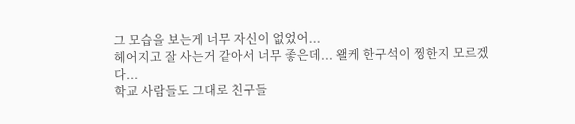그 모습을 보는게 너무 자신이 없었어...
헤어지고 잘 사는거 같아서 너무 좋은데... 왤케 한구석이 찡한지 모르겠다...
학교 사람들도 그대로 친구들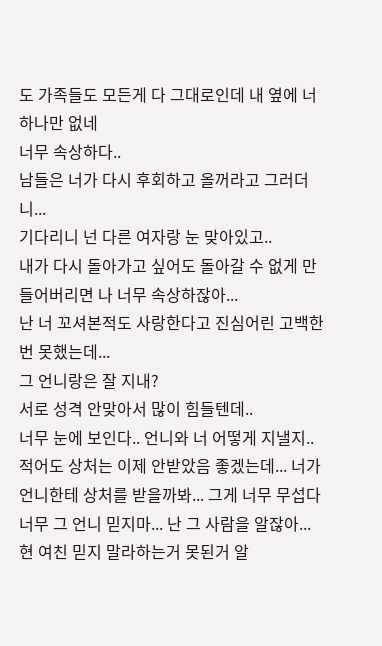도 가족들도 모든게 다 그대로인데 내 옆에 너 하나만 없네
너무 속상하다..
남들은 너가 다시 후회하고 올꺼라고 그러더니...
기다리니 넌 다른 여자랑 눈 맞아있고..
내가 다시 돌아가고 싶어도 돌아갈 수 없게 만들어버리면 나 너무 속상하잖아...
난 너 꼬셔본적도 사랑한다고 진심어린 고백한번 못했는데...
그 언니랑은 잘 지내?
서로 성격 안맞아서 많이 힘들텐데..
너무 눈에 보인다.. 언니와 너 어떻게 지낼지..
적어도 상처는 이제 안받았음 좋겠는데... 너가 언니한테 상처를 받을까봐... 그게 너무 무섭다
너무 그 언니 믿지마... 난 그 사람을 알잖아...
현 여친 믿지 말라하는거 못된거 알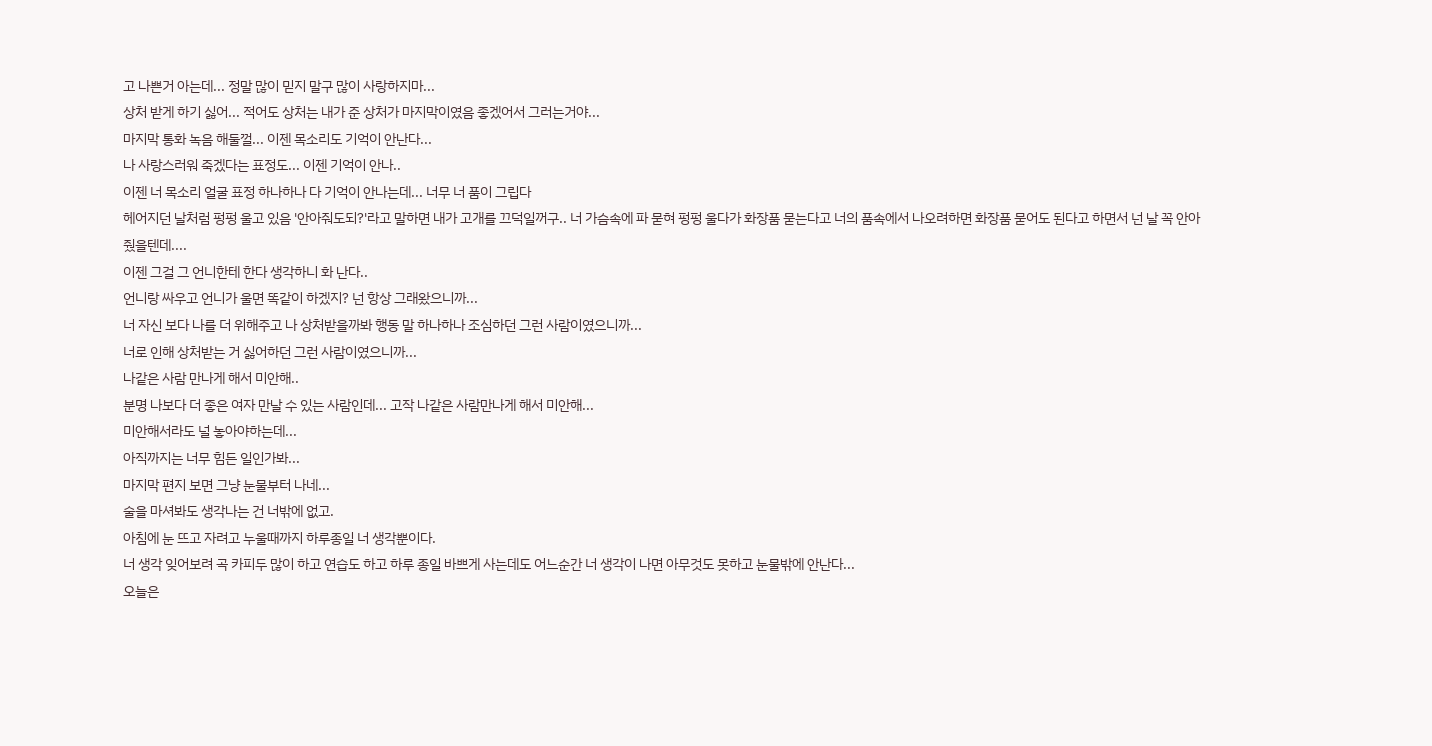고 나쁜거 아는데... 정말 많이 믿지 말구 많이 사랑하지마...
상처 받게 하기 싫어... 적어도 상처는 내가 준 상처가 마지막이였음 좋겠어서 그러는거야...
마지막 통화 녹음 해둘껄... 이젠 목소리도 기억이 안난다...
나 사랑스러워 죽겠다는 표정도... 이젠 기억이 안나..
이젠 너 목소리 얼굴 표정 하나하나 다 기억이 안나는데... 너무 너 품이 그립다
헤어지던 날처럼 펑펑 울고 있음 '안아줘도되?'라고 말하면 내가 고개를 끄덕일꺼구.. 너 가슴속에 파 묻혀 펑펑 울다가 화장품 묻는다고 너의 품속에서 나오려하면 화장품 묻어도 된다고 하면서 넌 날 꼭 안아줬을텐데....
이젠 그걸 그 언니한테 한다 생각하니 화 난다..
언니랑 싸우고 언니가 울면 똑같이 하겠지? 넌 항상 그래왔으니까...
너 자신 보다 나를 더 위해주고 나 상처받을까봐 행동 말 하나하나 조심하던 그런 사람이였으니까...
너로 인해 상처받는 거 싫어하던 그런 사람이였으니까...
나같은 사람 만나게 해서 미안해..
분명 나보다 더 좋은 여자 만날 수 있는 사람인데... 고작 나같은 사람만나게 해서 미안해...
미안해서라도 널 놓아야하는데...
아직까지는 너무 힘든 일인가봐...
마지막 편지 보면 그냥 눈물부터 나네...
술을 마셔봐도 생각나는 건 너밖에 없고.
아침에 눈 뜨고 자려고 누울때까지 하루종일 너 생각뿐이다.
너 생각 잊어보려 곡 카피두 많이 하고 연습도 하고 하루 종일 바쁘게 사는데도 어느순간 너 생각이 나면 아무것도 못하고 눈물밖에 안난다...
오늘은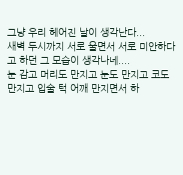그냥 우리 헤어진 날이 생각난다...
새벽 두시까지 서로 울면서 서로 미안하다고 하던 그 모습이 생각나네....
눈 감고 머리도 만지고 눈도 만지고 코도 만지고 입술 턱 어깨 만지면서 하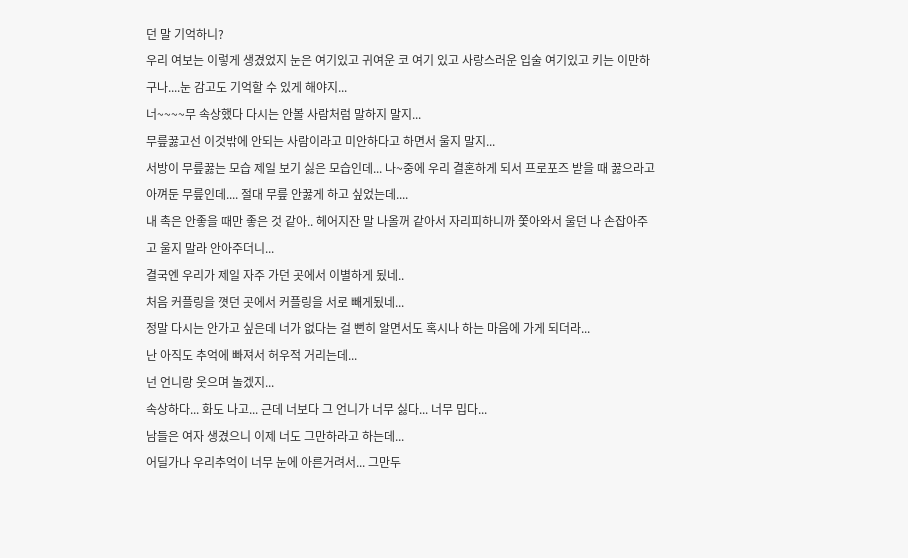던 말 기억하니?
우리 여보는 이렇게 생겼었지 눈은 여기있고 귀여운 코 여기 있고 사랑스러운 입술 여기있고 키는 이만하구나....눈 감고도 기억할 수 있게 해야지...
너~~~~무 속상했다 다시는 안볼 사람처럼 말하지 말지...
무릎꿇고선 이것밖에 안되는 사람이라고 미안하다고 하면서 울지 말지...
서방이 무릎꿇는 모습 제일 보기 싫은 모습인데... 나~중에 우리 결혼하게 되서 프로포즈 받을 때 꿇으라고 아껴둔 무릎인데.... 절대 무릎 안꿇게 하고 싶었는데....
내 촉은 안좋을 때만 좋은 것 같아.. 헤어지잔 말 나올꺼 같아서 자리피하니까 쫓아와서 울던 나 손잡아주고 울지 말라 안아주더니...
결국엔 우리가 제일 자주 가던 곳에서 이별하게 됬네..
처음 커플링을 꼇던 곳에서 커플링을 서로 빼게됬네...
정말 다시는 안가고 싶은데 너가 없다는 걸 뻔히 알면서도 혹시나 하는 마음에 가게 되더라...
난 아직도 추억에 빠져서 허우적 거리는데...
넌 언니랑 웃으며 놀겠지...
속상하다... 화도 나고... 근데 너보다 그 언니가 너무 싫다... 너무 밉다...
남들은 여자 생겼으니 이제 너도 그만하라고 하는데...
어딜가나 우리추억이 너무 눈에 아른거려서... 그만두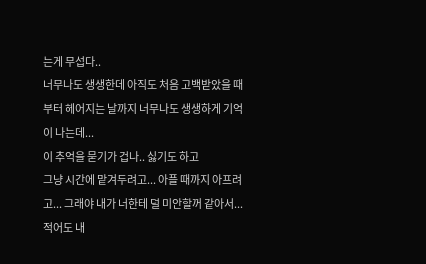는게 무섭다..
너무나도 생생한데 아직도 처음 고백받았을 때 부터 헤어지는 날까지 너무나도 생생하게 기억이 나는데...
이 추억을 묻기가 겁나.. 싫기도 하고
그냥 시간에 맡겨두려고... 아플 때까지 아프려고... 그래야 내가 너한테 덜 미안할꺼 같아서...
적어도 내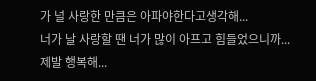가 널 사랑한 만큼은 아파야한다고생각해...
너가 날 사랑할 땐 너가 많이 아프고 힘들었으니까...
제발 행복해...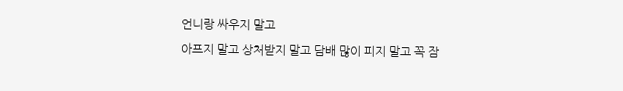언니랑 싸우지 말고
아프지 말고 상처받지 말고 담배 많이 피지 말고 꼭 잠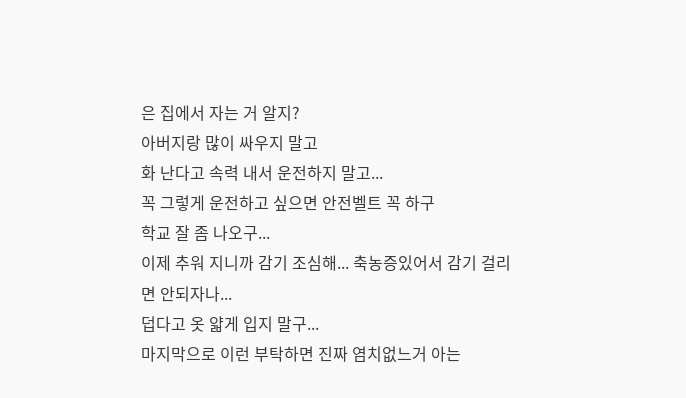은 집에서 자는 거 알지?
아버지랑 많이 싸우지 말고
화 난다고 속력 내서 운전하지 말고...
꼭 그렇게 운전하고 싶으면 안전벨트 꼭 하구
학교 잘 좀 나오구...
이제 추워 지니까 감기 조심해... 축농증있어서 감기 걸리면 안되자나...
덥다고 옷 얇게 입지 말구...
마지막으로 이런 부탁하면 진짜 염치없느거 아는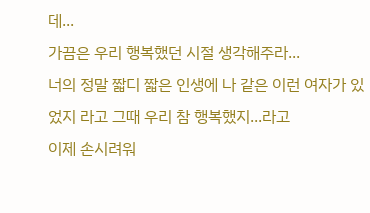데...
가끔은 우리 행복했던 시절 생각해주라...
너의 정말 짧디 짧은 인생에 나 같은 이런 여자가 있었지 라고 그때 우리 참 행복했지...라고
이제 손시려워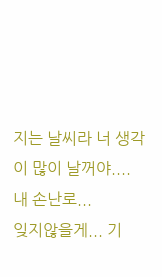지는 날씨라 너 생각이 많이 날꺼야....
내 손난로...
잊지않을게... 기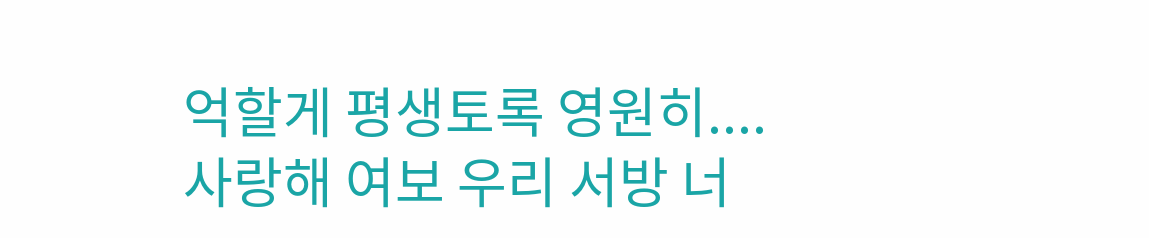억할게 평생토록 영원히....
사랑해 여보 우리 서방 너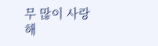무 많이 사랑해